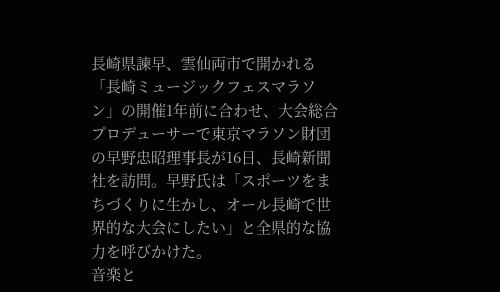長崎県諫早、雲仙両市で開かれる「長崎ミュージックフェスマラソン」の開催1年前に合わせ、大会総合プロデューサーで東京マラソン財団の早野忠昭理事長が16日、長崎新聞社を訪問。早野氏は「スポーツをまちづくりに生かし、オール長崎で世界的な大会にしたい」と全県的な協力を呼びかけた。
音楽と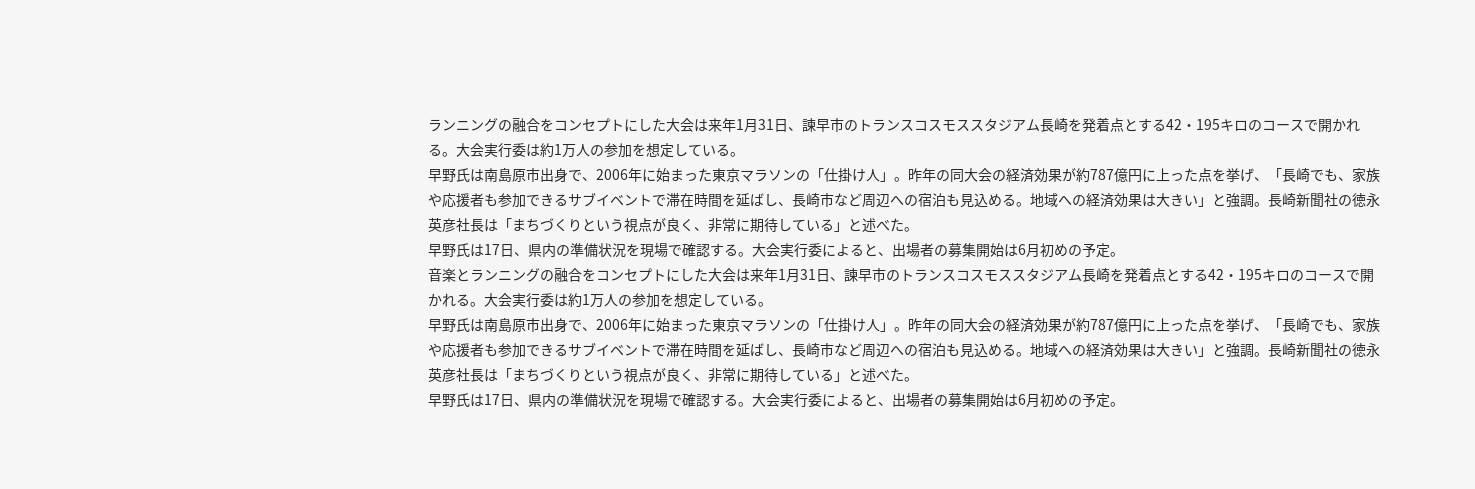ランニングの融合をコンセプトにした大会は来年1月31日、諫早市のトランスコスモススタジアム長崎を発着点とする42・195キロのコースで開かれる。大会実行委は約1万人の参加を想定している。
早野氏は南島原市出身で、2006年に始まった東京マラソンの「仕掛け人」。昨年の同大会の経済効果が約787億円に上った点を挙げ、「長崎でも、家族や応援者も参加できるサブイベントで滞在時間を延ばし、長崎市など周辺への宿泊も見込める。地域への経済効果は大きい」と強調。長崎新聞社の徳永英彦社長は「まちづくりという視点が良く、非常に期待している」と述べた。
早野氏は17日、県内の準備状況を現場で確認する。大会実行委によると、出場者の募集開始は6月初めの予定。
音楽とランニングの融合をコンセプトにした大会は来年1月31日、諫早市のトランスコスモススタジアム長崎を発着点とする42・195キロのコースで開かれる。大会実行委は約1万人の参加を想定している。
早野氏は南島原市出身で、2006年に始まった東京マラソンの「仕掛け人」。昨年の同大会の経済効果が約787億円に上った点を挙げ、「長崎でも、家族や応援者も参加できるサブイベントで滞在時間を延ばし、長崎市など周辺への宿泊も見込める。地域への経済効果は大きい」と強調。長崎新聞社の徳永英彦社長は「まちづくりという視点が良く、非常に期待している」と述べた。
早野氏は17日、県内の準備状況を現場で確認する。大会実行委によると、出場者の募集開始は6月初めの予定。